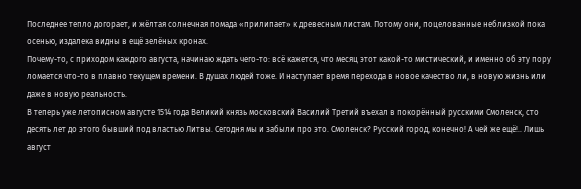Последнее тепло догорает, и жёлтая солнечная помада «прилипает» к древесным листам. Потому они, поцелованные неблизкой пока осенью, издалека видны в ещё зелёных кронах.
Почему-то, с приходом каждого августа, начинаю ждать чего-то: всё кажется, что месяц этот какой-то мистический, и именно об эту пору ломается что-то в плавно текущем времени. В душах людей тоже. И наступает время перехода в новое качество ли, в новую жизнь или даже в новую реальность.
В теперь уже летописном августе 1514 года Великий князь московский Василий Третий въехал в покорённый русскими Смоленск, сто десять лет до этого бывший под властью Литвы. Сегодня мы и забыли про это. Смоленск? Русский город, конечно! А чей же ещё!.. Лишь август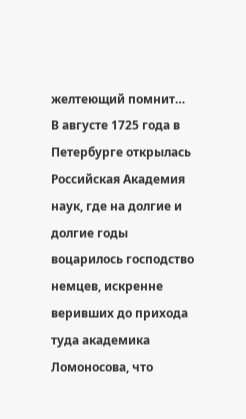желтеющий помнит…
В августе 1725 года в Петербурге открылась Российская Академия наук, где на долгие и долгие годы воцарилось господство немцев, искренне веривших до прихода туда академика Ломоносова, что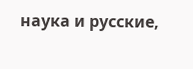наука и русские,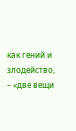как гений и злодейство, – «две вещи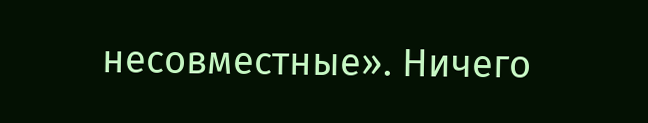несовместные». Ничего